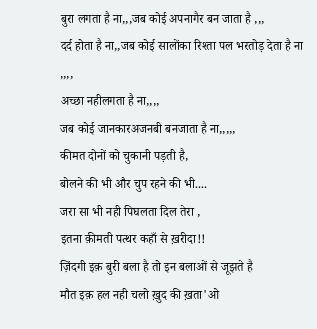बुरा लगता है ना,,,जब कोई अपनागैर बन जाता है ,,,
दर्द होता है ना,,जब कोई सालोंका रिश्ता पल भरतोड़ देता है ना ,,,,
अच्छा नहीलगता है ना,,,,
जब कोई जानकारअजनबी बनजाता है ना,,,,,
कीमत दोनों को चुकानी पड़ती है,
बोलने की भी और चुप रहने की भी....
जरा सा भी नही पिघलता दिल तेरा ,
इतना क़ीमती पत्थर कहाँ से ख़रीदा!!
ज़िंदगी इक़ बुरी बला है तो इन बलाओं से जूझते है
मौत इक़ हल नही चलो ख़ुद की ख़ता'ओ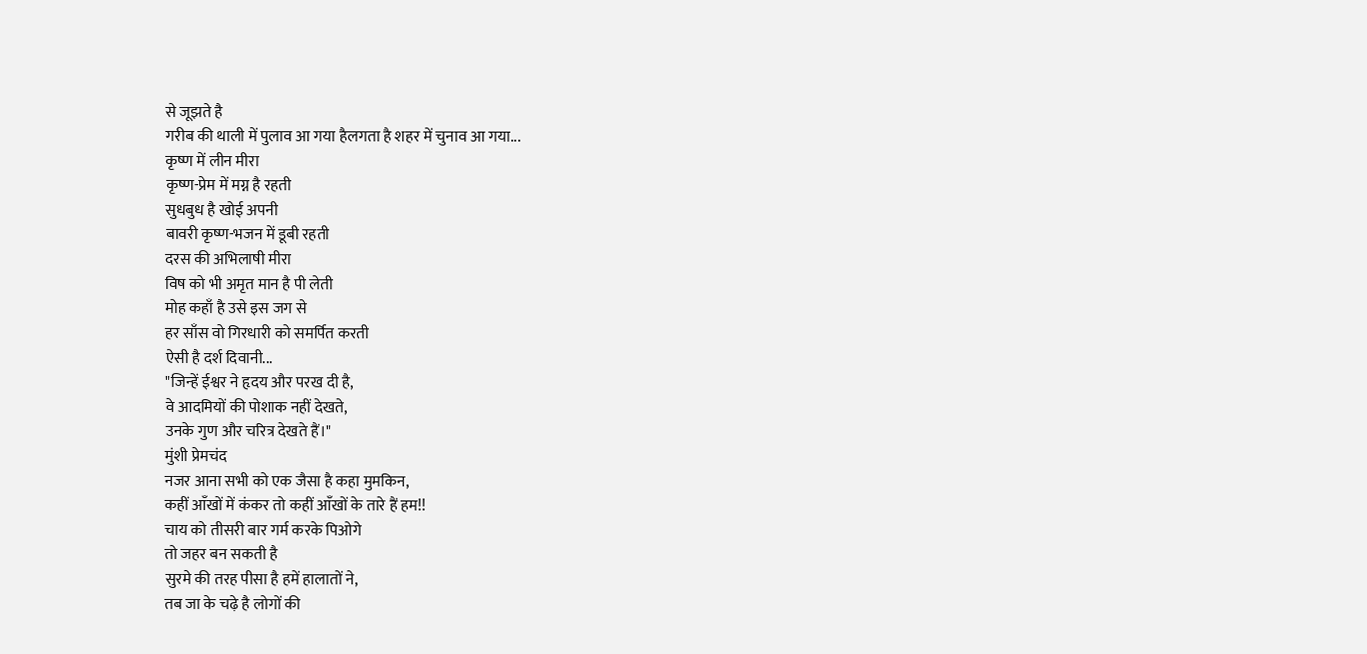से जूझते है
गरीब की थाली में पुलाव आ गया हैलगता है शहर में चुनाव आ गया...
कृष्ण में लीन मीरा
कृष्ण-प्रेम में मग्न है रहती
सुधबुध है खोई अपनी
बावरी कृष्ण-भजन में डूबी रहती
दरस की अभिलाषी मीरा
विष को भी अमृत मान है पी लेती
मोह कहाँ है उसे इस जग से
हर साँस वो गिरधारी को समर्पित करती
ऐसी है दर्श दिवानी...
"जिन्हें ईश्वर ने हृदय और परख दी है,
वे आदमियों की पोशाक नहीं देखते,
उनके गुण और चरित्र देखते हैं।"
मुंशी प्रेमचंद
नजर आना सभी को एक जैसा है कहा मुमकिन,
कहीं आँखों में कंकर तो कहीं आँखों के तारे हैं हम!!
चाय को तीसरी बार गर्म करके पिओगे
तो जहर बन सकती है
सुरमे की तरह पीसा है हमें हालातों ने,
तब जा के चढ़े है लोगों की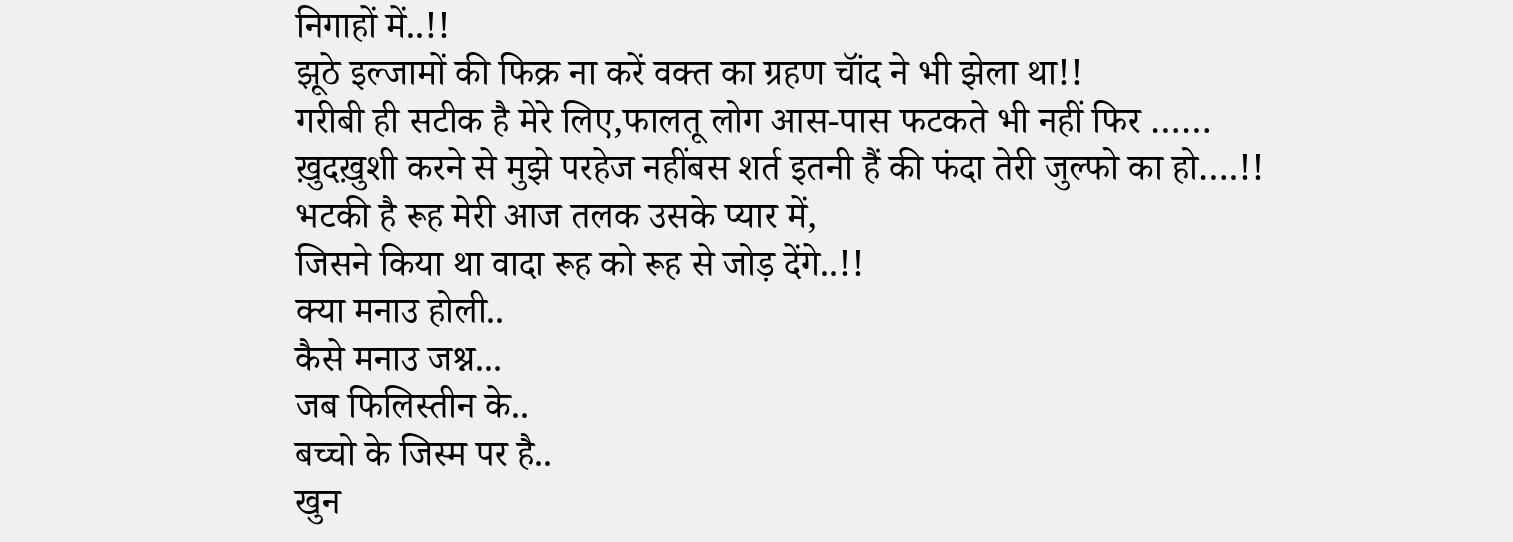निगाहों में..!!
झूठे इल्जामों की फिक्र ना करें वक्त का ग्रहण चॉंद ने भी झेला था!!
गरीबी ही सटीक है मेरे लिए,फालतू लोग आस-पास फटकते भी नहीं फिर ……
ख़ुदख़ुशी करने से मुझे परहेज नहींबस शर्त इतनी हैं की फंदा तेरी जुल्फो का हो….!!
भटकी है रूह मेरी आज तलक उसके प्यार में,
जिसने किया था वादा रूह को रूह से जोड़ देंगे..!!
क्या मनाउ होली..
कैसे मनाउ जश्न...
जब फिलिस्तीन के..
बच्चो के जिस्म पर है..
खुन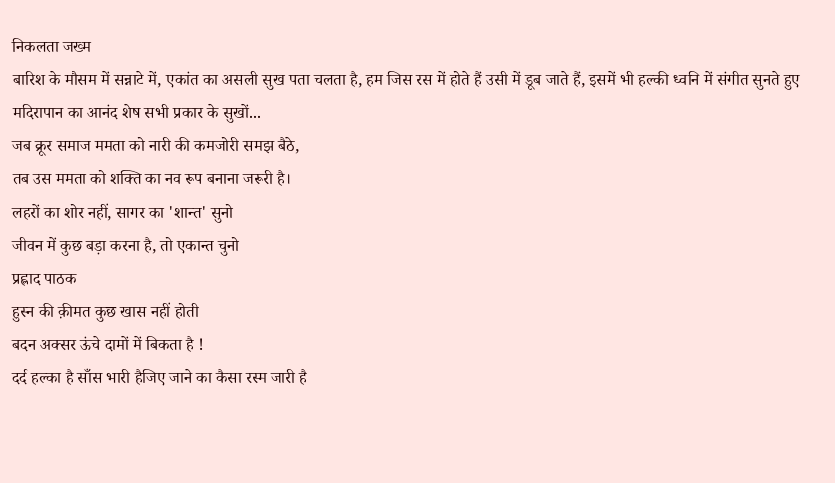निकलता जख्म
बारिश के मौसम में सन्नाटे में, एकांत का असली सुख पता चलता है, हम जिस रस में होते हैं उसी में डूब जाते हैं, इसमें भी हल्की ध्वनि में संगीत सुनते हुए मदिरापान का आनंद शेष सभी प्रकार के सुखों...
जब क्रूर समाज ममता को नारी की कमजोरी समझ बैठे,
तब उस ममता को शक्ति का नव रूप बनाना जरूरी है।
लहरों का शोर नहीं, सागर का 'शान्त' सुनो
जीवन में कुछ बड़ा करना है, तो एकान्त चुनो
प्रह्लाद पाठक
हुस्न की क़ीमत कुछ खास नहीं होती
बदन अक्सर ऊंचे दामों में बिकता है !
दर्द हल्का है साँस भारी हैजिए जाने का कैसा रस्म जारी है